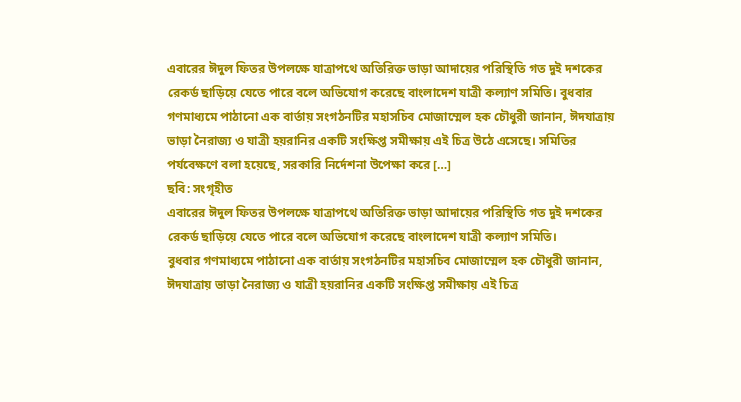এবারের ঈদুল ফিতর উপলক্ষে যাত্রাপথে অতিরিক্ত ভাড়া আদায়ের পরিস্থিতি গত দুই দশকের রেকর্ড ছাড়িয়ে যেতে পারে বলে অভিযোগ করেছে বাংলাদেশ যাত্রী কল্যাণ সমিতি। বুধবার গণমাধ্যমে পাঠানো এক বার্তায় সংগঠনটির মহাসচিব মোজাম্মেল হক চৌধুরী জানান, ঈদযাত্রায় ভাড়া নৈরাজ্য ও যাত্রী হয়রানির একটি সংক্ষিপ্ত সমীক্ষায় এই চিত্র উঠে এসেছে। সমিতির পর্যবেক্ষণে বলা হয়েছে, সরকারি নির্দেশনা উপেক্ষা করে […]
ছবি: সংগৃহীত
এবারের ঈদুল ফিতর উপলক্ষে যাত্রাপথে অতিরিক্ত ভাড়া আদায়ের পরিস্থিতি গত দুই দশকের রেকর্ড ছাড়িয়ে যেতে পারে বলে অভিযোগ করেছে বাংলাদেশ যাত্রী কল্যাণ সমিতি।
বুধবার গণমাধ্যমে পাঠানো এক বার্তায় সংগঠনটির মহাসচিব মোজাম্মেল হক চৌধুরী জানান, ঈদযাত্রায় ভাড়া নৈরাজ্য ও যাত্রী হয়রানির একটি সংক্ষিপ্ত সমীক্ষায় এই চিত্র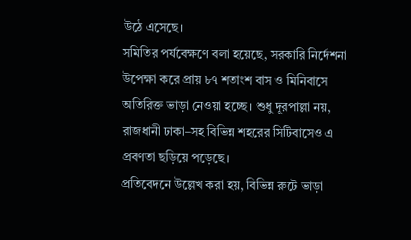উঠে এসেছে।
সমিতির পর্যবেক্ষণে বলা হয়েছে, সরকারি নির্দেশনা উপেক্ষা করে প্রায় ৮৭ শতাংশ বাস ও মিনিবাসে অতিরিক্ত ভাড়া নেওয়া হচ্ছে। শুধু দূরপাল্লা নয়, রাজধানী ঢাকা–সহ বিভিন্ন শহরের সিটিবাসেও এ প্রবণতা ছড়িয়ে পড়েছে।
প্রতিবেদনে উল্লেখ করা হয়, বিভিন্ন রুটে ভাড়া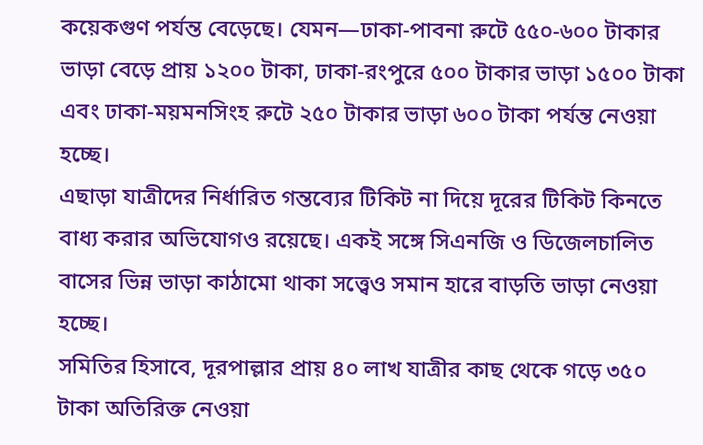কয়েকগুণ পর্যন্ত বেড়েছে। যেমন—ঢাকা-পাবনা রুটে ৫৫০-৬০০ টাকার ভাড়া বেড়ে প্রায় ১২০০ টাকা, ঢাকা-রংপুরে ৫০০ টাকার ভাড়া ১৫০০ টাকা এবং ঢাকা-ময়মনসিংহ রুটে ২৫০ টাকার ভাড়া ৬০০ টাকা পর্যন্ত নেওয়া হচ্ছে।
এছাড়া যাত্রীদের নির্ধারিত গন্তব্যের টিকিট না দিয়ে দূরের টিকিট কিনতে বাধ্য করার অভিযোগও রয়েছে। একই সঙ্গে সিএনজি ও ডিজেলচালিত বাসের ভিন্ন ভাড়া কাঠামো থাকা সত্ত্বেও সমান হারে বাড়তি ভাড়া নেওয়া হচ্ছে।
সমিতির হিসাবে, দূরপাল্লার প্রায় ৪০ লাখ যাত্রীর কাছ থেকে গড়ে ৩৫০ টাকা অতিরিক্ত নেওয়া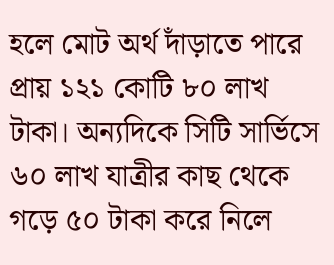হলে মোট অর্থ দাঁড়াতে পারে প্রায় ১২১ কোটি ৮০ লাখ টাকা। অন্যদিকে সিটি সার্ভিসে ৬০ লাখ যাত্রীর কাছ থেকে গড়ে ৫০ টাকা করে নিলে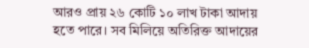আরও প্রায় ২৬ কোটি ১০ লাখ টাকা আদায় হতে পারে। সব মিলিয়ে অতিরিক্ত আদায়ের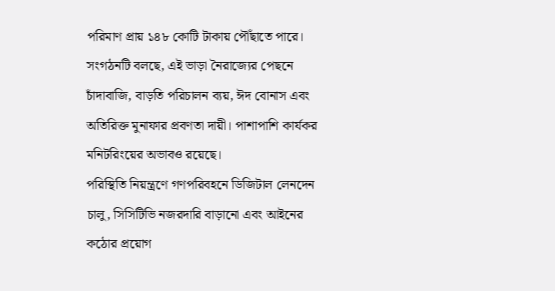পরিমাণ প্রায় ১৪৮ কোটি টাকায় পৌঁছাতে পারে।
সংগঠনটি বলছে, এই ভাড়া নৈরাজ্যের পেছনে চাঁদাবাজি, বাড়তি পরিচালন ব্যয়, ঈদ বোনাস এবং অতিরিক্ত মুনাফার প্রবণতা দায়ী। পাশাপাশি কার্যকর মনিটরিংয়ের অভাবও রয়েছে।
পরিস্থিতি নিয়ন্ত্রণে গণপরিবহনে ডিজিটাল লেনদেন চালু, সিসিটিভি নজরদারি বাড়ানো এবং আইনের কঠোর প্রয়োগ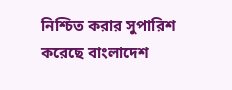নিশ্চিত করার সুপারিশ করেছে বাংলাদেশ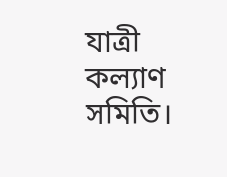যাত্রী কল্যাণ সমিতি।